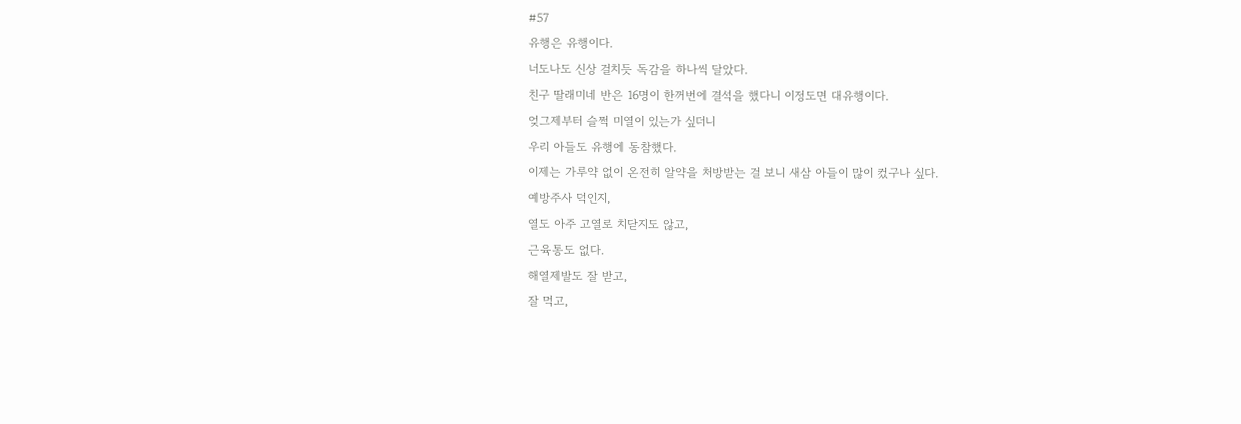#57
유행은 유행이다.
너도나도 신상 걸치듯 독감을 하나씩 달았다.
친구 딸래미네 반은 16명이 한꺼번에 결석을 했다니 이정도면 대유행이다.
엊그제부터 슬쩍 미열이 있는가 싶더니
우리 아들도 유행에 동참했다.
이제는 가루약 없이 온전히 알약을 처방받는 걸 보니 새삼 아들이 많이 컸구나 싶다.
예방주사 덕인지,
열도 아주 고열로 치닫지도 않고,
근육통도 없다.
해열제발도 잘 받고,
잘 먹고,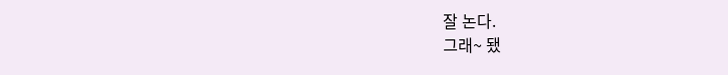잘 논다.
그래~ 됐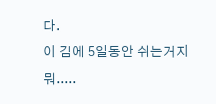다.
이 김에 5일동안 쉬는거지 뭐.....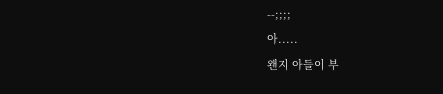--;;;;
아.....
왠지 아들이 부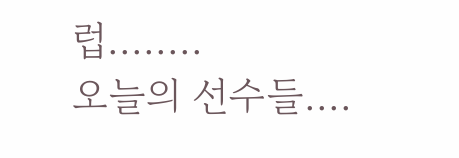럽........
오늘의 선수들....